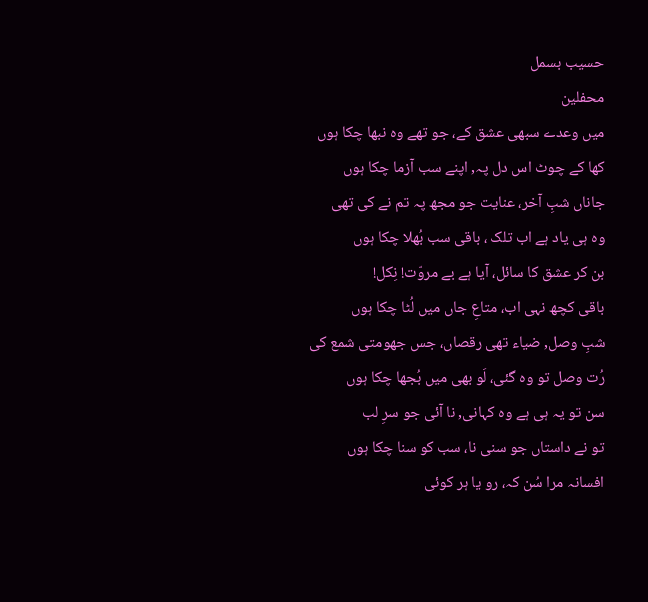حسیب بسمل
محفلین
میں وعدے سبھی عشق کے، جو تھے وہ نبھا چکا ہوں
کھا کے چوٹ اس دل پہ, اپنے سب آزما چکا ہوں
جاناں شبِ آخر، عنایت جو مجھ پہ تم نے کی تھی
وہ ہی یاد ہے اب تلک ، باقی سب بُھلا چکا ہوں
بن کر عشق کا سائل، آیا ہے بے مروّت! نِکل!
باقی کچھ نہی اب، متاعِ جاں میں لُٹا چکا ہوں
شبِ وصل, ضیاء تھی رقصاں، جس جھومتی شمع کی
رُت وصل تو وہ گئی، لَو بھی میں بُجھا چکا ہوں
سن تو یہ ہی ہے وہ کہانی, نا آئی جو سرِ لب
تو نے داستاں جو سنی نا، سب کو سنا چکا ہوں
افسانہ مرا سُن کہ، رو یا ہر کوئی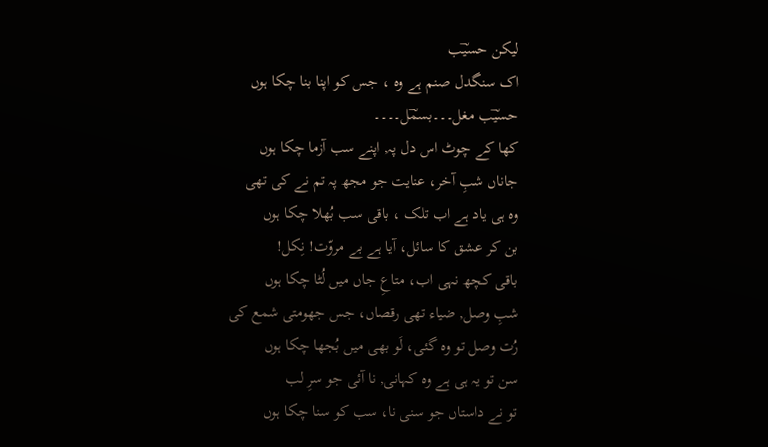لیکن حسیؔب
اک سنگدل صنم ہے وہ ، جس کو اپنا بنا چکا ہوں
حسیؔب مغل۔۔۔بسمؔل۔۔۔۔
کھا کے چوٹ اس دل پہ, اپنے سب آزما چکا ہوں
جاناں شبِ آخر، عنایت جو مجھ پہ تم نے کی تھی
وہ ہی یاد ہے اب تلک ، باقی سب بُھلا چکا ہوں
بن کر عشق کا سائل، آیا ہے بے مروّت! نِکل!
باقی کچھ نہی اب، متاعِ جاں میں لُٹا چکا ہوں
شبِ وصل, ضیاء تھی رقصاں، جس جھومتی شمع کی
رُت وصل تو وہ گئی، لَو بھی میں بُجھا چکا ہوں
سن تو یہ ہی ہے وہ کہانی, نا آئی جو سرِ لب
تو نے داستاں جو سنی نا، سب کو سنا چکا ہوں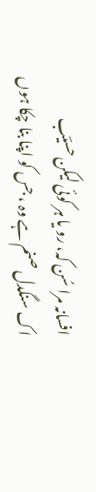افسانہ مرا سُن کہ، رو یا ہر کوئی لیکن حسیؔب
اک سنگدل صنم ہے وہ ، جس کو اپنا بنا چکا ہوں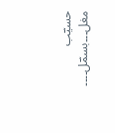حسیؔب مغل۔۔۔بسمؔل۔۔۔۔